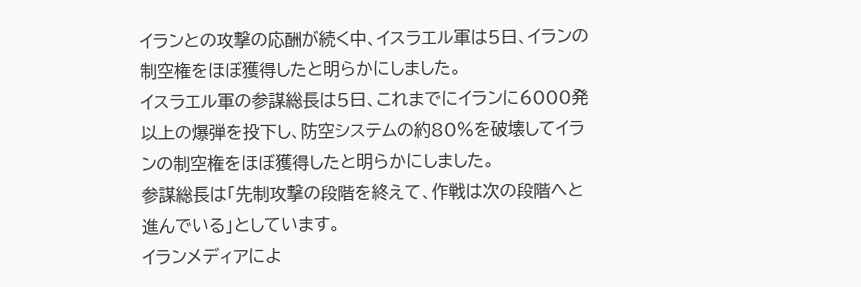イランとの攻撃の応酬が続く中、イスラエル軍は5日、イランの制空権をほぼ獲得したと明らかにしました。
イスラエル軍の参謀総長は5日、これまでにイランに6000発以上の爆弾を投下し、防空システムの約80%を破壊してイランの制空権をほぼ獲得したと明らかにしました。
参謀総長は「先制攻撃の段階を終えて、作戦は次の段階へと進んでいる」としています。
イランメディアによ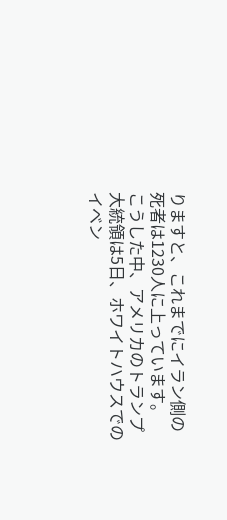りますと、これまでにイラン側の死者は1230人に上っています。
こうした中、アメリカのトランプ大統領は5日、ホワイトハウスでのイベン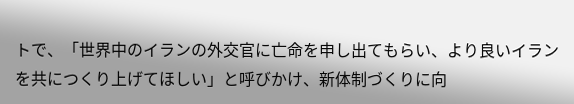トで、「世界中のイランの外交官に亡命を申し出てもらい、より良いイランを共につくり上げてほしい」と呼びかけ、新体制づくりに向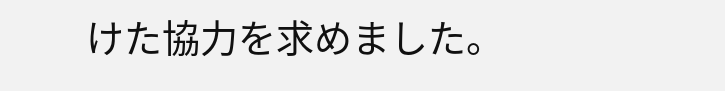けた協力を求めました。